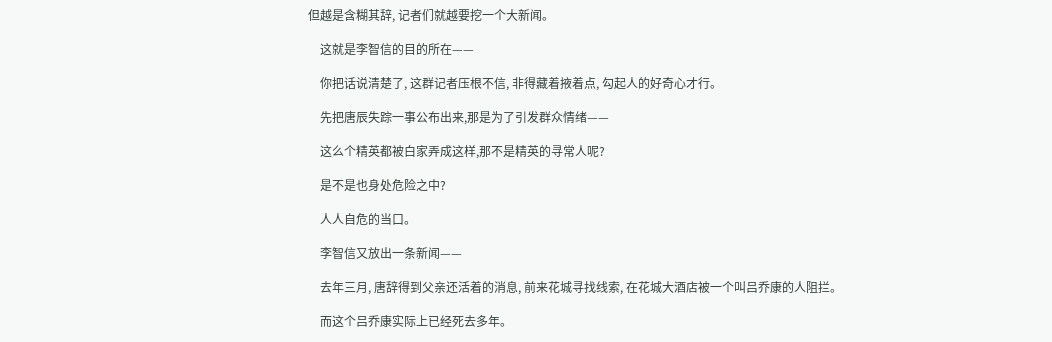但越是含糊其辞, 记者们就越要挖一个大新闻。

    这就是李智信的目的所在——

    你把话说清楚了, 这群记者压根不信, 非得藏着掖着点, 勾起人的好奇心才行。

    先把唐辰失踪一事公布出来,那是为了引发群众情绪——

    这么个精英都被白家弄成这样,那不是精英的寻常人呢?

    是不是也身处危险之中?

    人人自危的当口。

    李智信又放出一条新闻——

    去年三月, 唐辞得到父亲还活着的消息, 前来花城寻找线索, 在花城大酒店被一个叫吕乔康的人阻拦。

    而这个吕乔康实际上已经死去多年。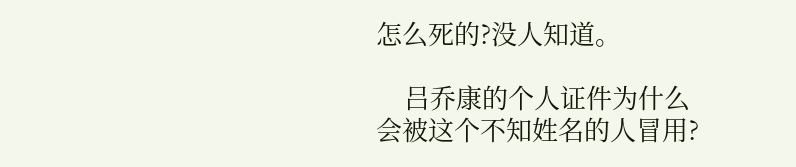怎么死的?没人知道。

    吕乔康的个人证件为什么会被这个不知姓名的人冒用?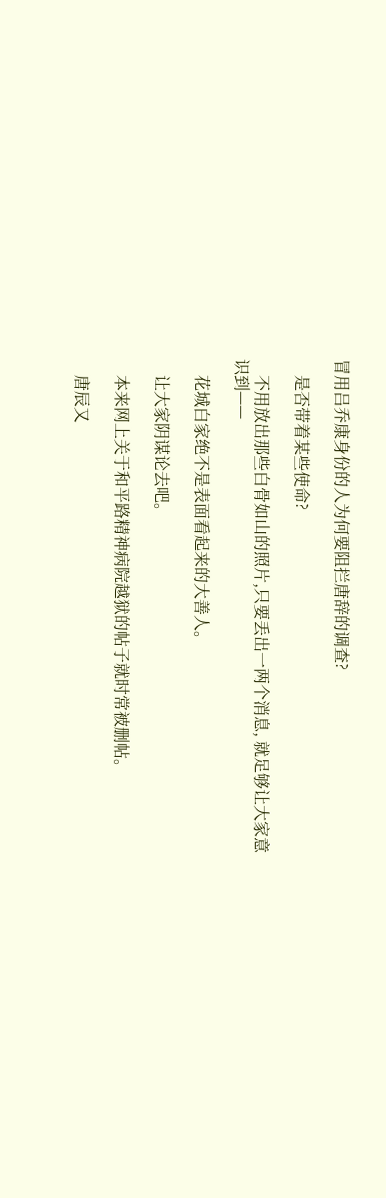冒用吕乔康身份的人为何要阻拦唐辞的调查?

    是否带着某些使命?

    不用放出那些白骨如山的照片,只要丢出一两个消息, 就足够让大家意识到——

    花城白家绝不是表面看起来的大善人。

    让大家阴谋论去吧。

    本来网上关于和平路精神病院越狱的帖子就时常被删帖。

    唐辰又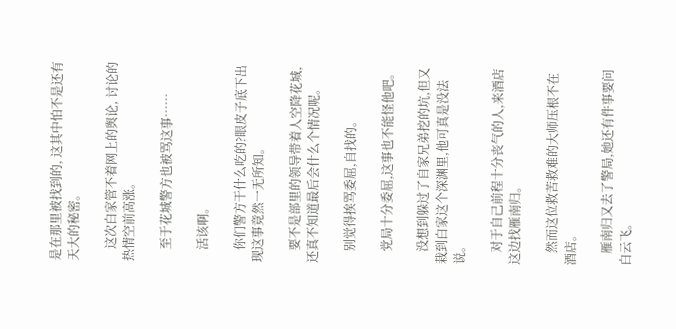是在那里被找到的, 这其中怕不是还有天大的秘密。

    这次白家管不着网上的舆论, 讨论的热情空前高涨。

    至于花城警方也被骂这事……

    活该啊。

    你们警方干什么吃的?眼皮子底下出现这事竟然一无所知。

    要不是部里的领导带着人空降花城,还真不知道最后会什么个情况呢。

    别觉得挨骂委屈,自找的。

    党局十分委屈,这事也不能怪他吧。

    没想到躲过了自家兄弟挖的坑,但又栽到白家这个深渊里,他可真是没法说。

    对于自己前程十分丧气的人,来酒店这边找雁南归。

    然而这位救苦救难的大师压根不在酒店。

    雁南归又去了警局,她还有件事要问白云飞。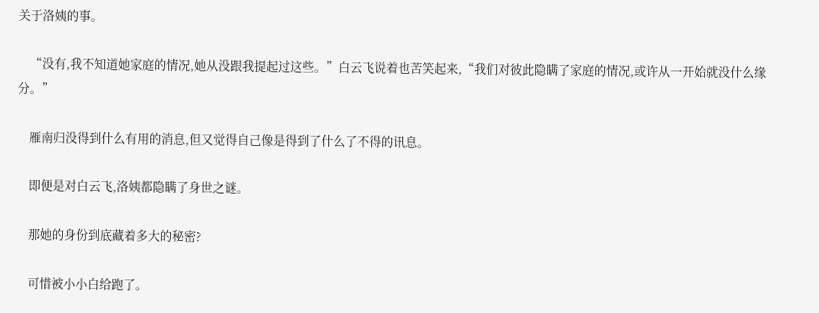关于洛姨的事。

    “没有,我不知道她家庭的情况,她从没跟我提起过这些。”白云飞说着也苦笑起来,“我们对彼此隐瞒了家庭的情况,或许从一开始就没什么缘分。”

    雁南归没得到什么有用的消息,但又觉得自己像是得到了什么了不得的讯息。

    即便是对白云飞,洛姨都隐瞒了身世之谜。

    那她的身份到底藏着多大的秘密?

    可惜被小小白给跑了。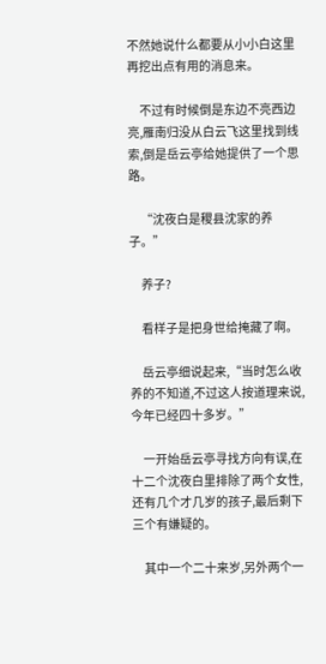不然她说什么都要从小小白这里再挖出点有用的消息来。

    不过有时候倒是东边不亮西边亮,雁南归没从白云飞这里找到线索,倒是岳云亭给她提供了一个思路。

    “沈夜白是稷县沈家的养子。”

    养子?

    看样子是把身世给掩藏了啊。

    岳云亭细说起来,“当时怎么收养的不知道,不过这人按道理来说,今年已经四十多岁。”

    一开始岳云亭寻找方向有误,在十二个沈夜白里排除了两个女性,还有几个才几岁的孩子,最后剩下三个有嫌疑的。

    其中一个二十来岁,另外两个一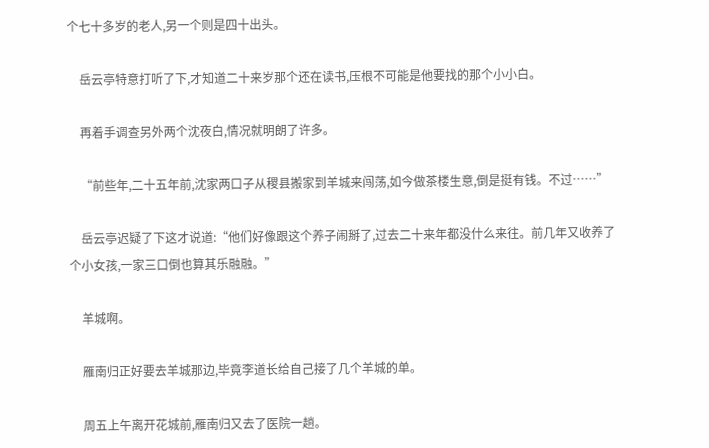个七十多岁的老人,另一个则是四十出头。

    岳云亭特意打听了下,才知道二十来岁那个还在读书,压根不可能是他要找的那个小小白。

    再着手调查另外两个沈夜白,情况就明朗了许多。

    “前些年,二十五年前,沈家两口子从稷县搬家到羊城来闯荡,如今做茶楼生意,倒是挺有钱。不过……”

    岳云亭迟疑了下这才说道:“他们好像跟这个养子闹掰了,过去二十来年都没什么来往。前几年又收养了个小女孩,一家三口倒也算其乐融融。”

    羊城啊。

    雁南归正好要去羊城那边,毕竟李道长给自己接了几个羊城的单。

    周五上午离开花城前,雁南归又去了医院一趟。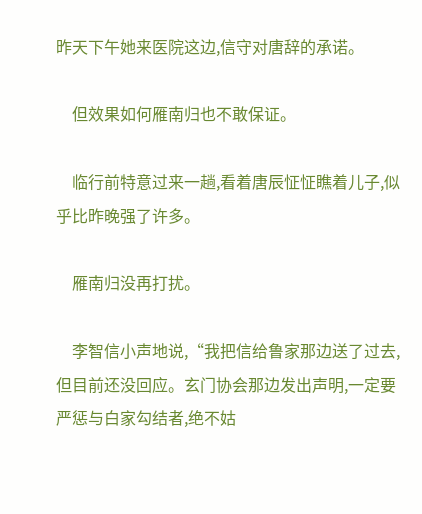昨天下午她来医院这边,信守对唐辞的承诺。

    但效果如何雁南归也不敢保证。

    临行前特意过来一趟,看着唐辰怔怔瞧着儿子,似乎比昨晚强了许多。

    雁南归没再打扰。

    李智信小声地说,“我把信给鲁家那边送了过去,但目前还没回应。玄门协会那边发出声明,一定要严惩与白家勾结者,绝不姑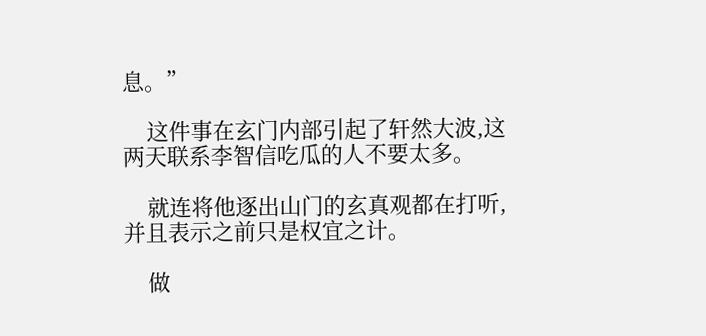息。”

    这件事在玄门内部引起了轩然大波,这两天联系李智信吃瓜的人不要太多。

    就连将他逐出山门的玄真观都在打听,并且表示之前只是权宜之计。

    做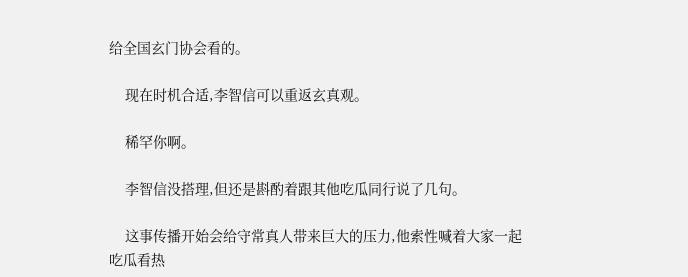给全国玄门协会看的。

    现在时机合适,李智信可以重返玄真观。

    稀罕你啊。

    李智信没搭理,但还是斟酌着跟其他吃瓜同行说了几句。

    这事传播开始会给守常真人带来巨大的压力,他索性喊着大家一起吃瓜看热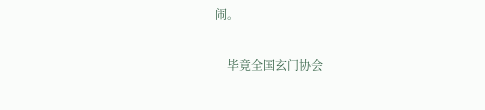闹。

    毕竟全国玄门协会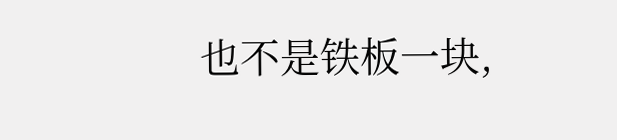也不是铁板一块,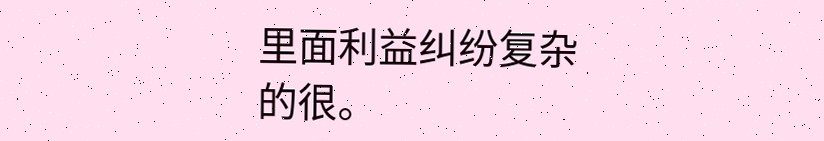里面利益纠纷复杂的很。